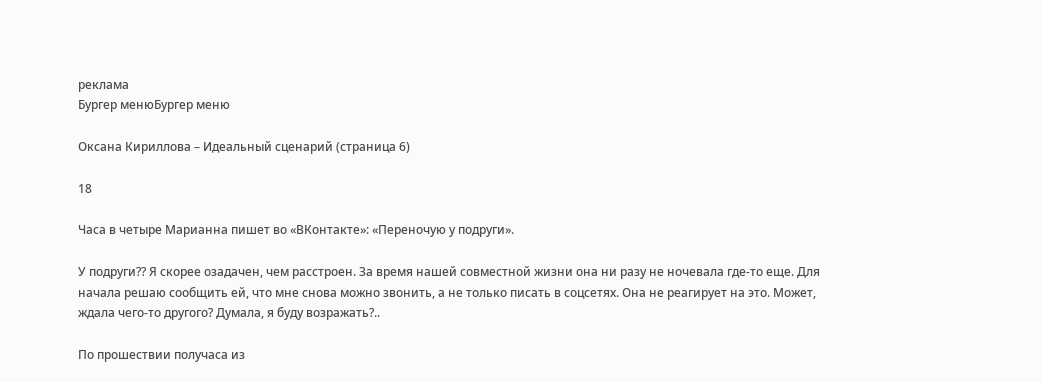реклама
Бургер менюБургер меню

Оксана Кириллова – Идеальный сценарий (страница 6)

18

Часа в четыре Марианна пишет во «ВКонтакте»: «Переночую у подруги».

У подруги?? Я скорее озадачен, чем расстроен. За время нашей совместной жизни она ни разу не ночевала где-то еще. Для начала решаю сообщить ей, что мне снова можно звонить, а не только писать в соцсетях. Она не реагирует на это. Может, ждала чего-то другого? Думала, я буду возражать?..

По прошествии получаса из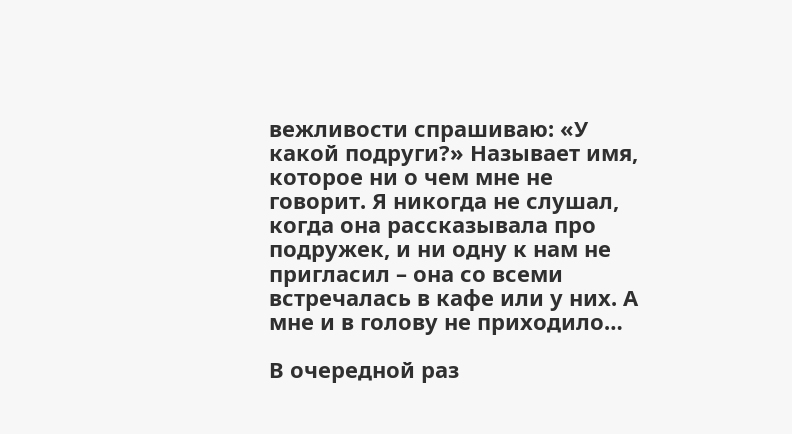вежливости спрашиваю: «У какой подруги?» Называет имя, которое ни о чем мне не говорит. Я никогда не слушал, когда она рассказывала про подружек, и ни одну к нам не пригласил – она со всеми встречалась в кафе или у них. А мне и в голову не приходило…

В очередной раз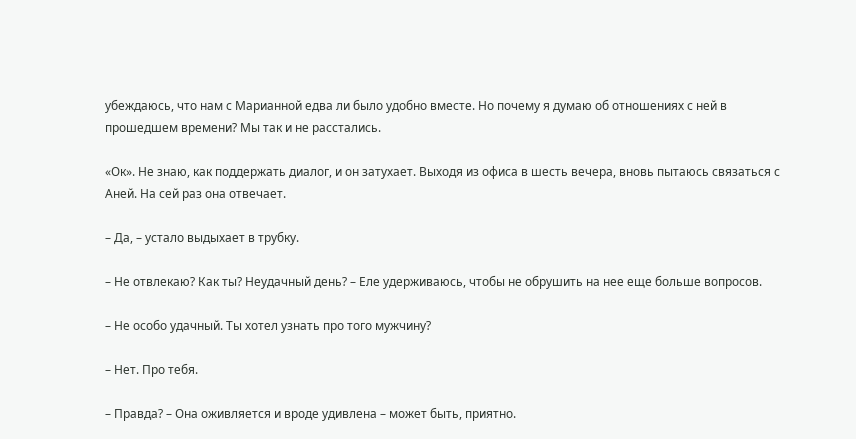убеждаюсь, что нам с Марианной едва ли было удобно вместе. Но почему я думаю об отношениях с ней в прошедшем времени? Мы так и не расстались.

«Ок». Не знаю, как поддержать диалог, и он затухает. Выходя из офиса в шесть вечера, вновь пытаюсь связаться с Аней. На сей раз она отвечает.

– Да, – устало выдыхает в трубку.

– Не отвлекаю? Как ты? Неудачный день? – Еле удерживаюсь, чтобы не обрушить на нее еще больше вопросов.

– Не особо удачный. Ты хотел узнать про того мужчину?

– Нет. Про тебя.

– Правда? – Она оживляется и вроде удивлена – может быть, приятно.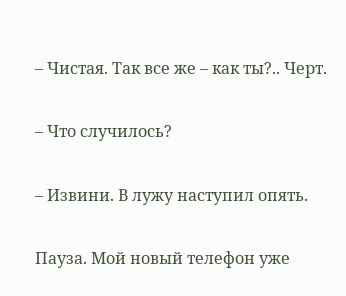– Чистая. Так все же – как ты?.. Черт.

– Что случилось?

– Извини. В лужу наступил опять.

Пауза. Мой новый телефон уже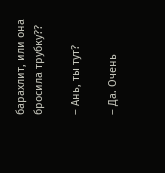барахлит, или она бросила трубку??

– Ань, ты тут?

– Да. Очень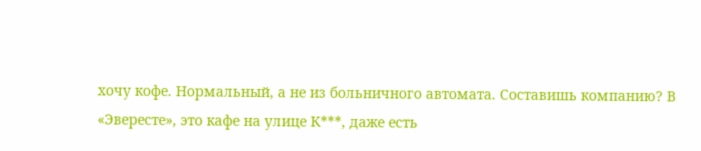хочу кофе. Нормальный, а не из больничного автомата. Составишь компанию? В «Эвересте», это кафе на улице К***, даже есть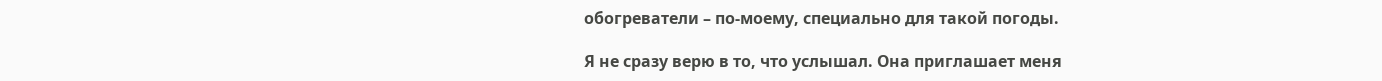обогреватели – по-моему, специально для такой погоды.

Я не сразу верю в то, что услышал. Она приглашает меня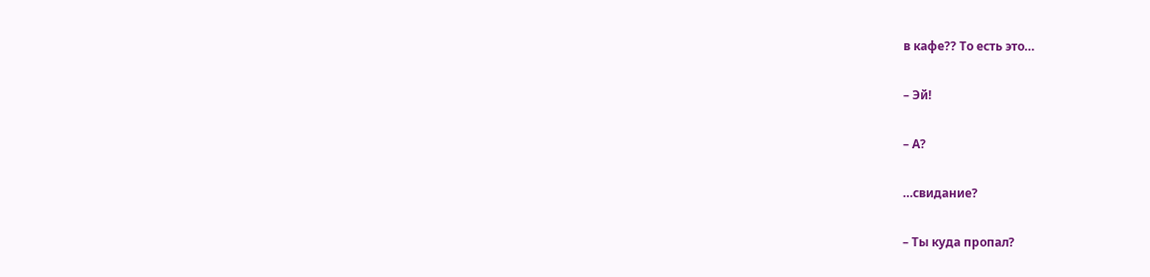в кафе?? То есть это…

– Эй!

– А?

…свидание?

– Ты куда пропал?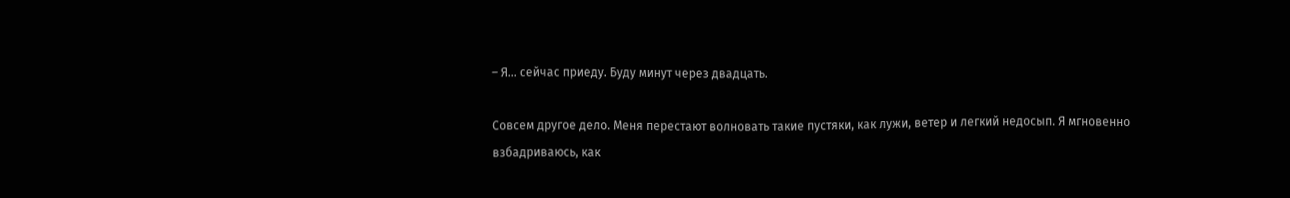– Я… сейчас приеду. Буду минут через двадцать.

Совсем другое дело. Меня перестают волновать такие пустяки, как лужи, ветер и легкий недосып. Я мгновенно взбадриваюсь, как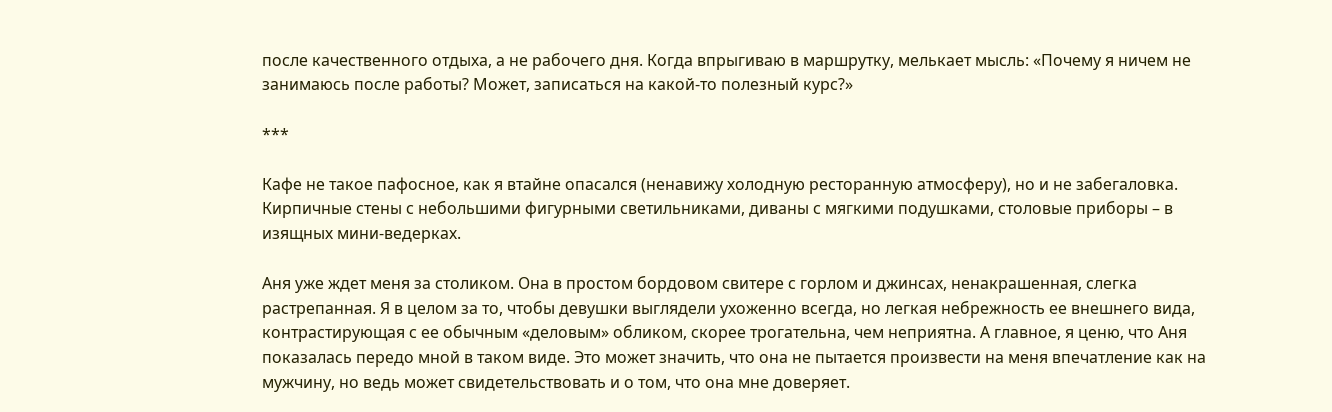после качественного отдыха, а не рабочего дня. Когда впрыгиваю в маршрутку, мелькает мысль: «Почему я ничем не занимаюсь после работы? Может, записаться на какой-то полезный курс?»

***

Кафе не такое пафосное, как я втайне опасался (ненавижу холодную ресторанную атмосферу), но и не забегаловка. Кирпичные стены с небольшими фигурными светильниками, диваны с мягкими подушками, столовые приборы – в изящных мини-ведерках.

Аня уже ждет меня за столиком. Она в простом бордовом свитере с горлом и джинсах, ненакрашенная, слегка растрепанная. Я в целом за то, чтобы девушки выглядели ухоженно всегда, но легкая небрежность ее внешнего вида, контрастирующая с ее обычным «деловым» обликом, скорее трогательна, чем неприятна. А главное, я ценю, что Аня показалась передо мной в таком виде. Это может значить, что она не пытается произвести на меня впечатление как на мужчину, но ведь может свидетельствовать и о том, что она мне доверяет.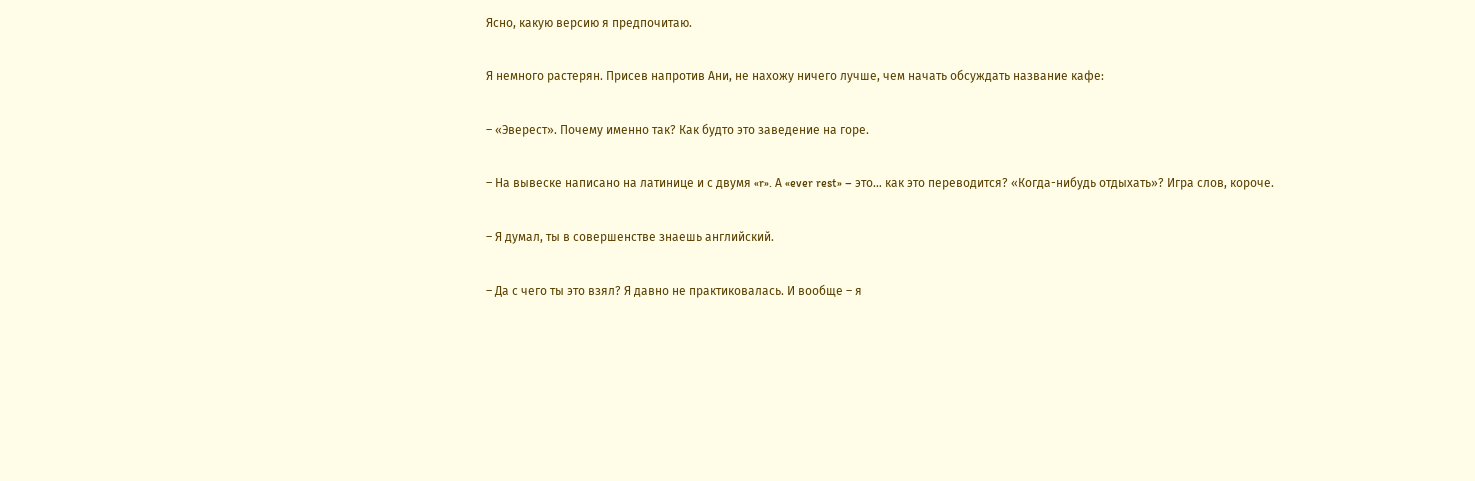Ясно, какую версию я предпочитаю.

Я немного растерян. Присев напротив Ани, не нахожу ничего лучше, чем начать обсуждать название кафе:

– «Эверест». Почему именно так? Как будто это заведение на горе.

– На вывеске написано на латинице и с двумя «r». А «ever rest» – это… как это переводится? «Когда-нибудь отдыхать»? Игра слов, короче.

– Я думал, ты в совершенстве знаешь английский.

– Да с чего ты это взял? Я давно не практиковалась. И вообще – я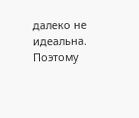далеко не идеальна. Поэтому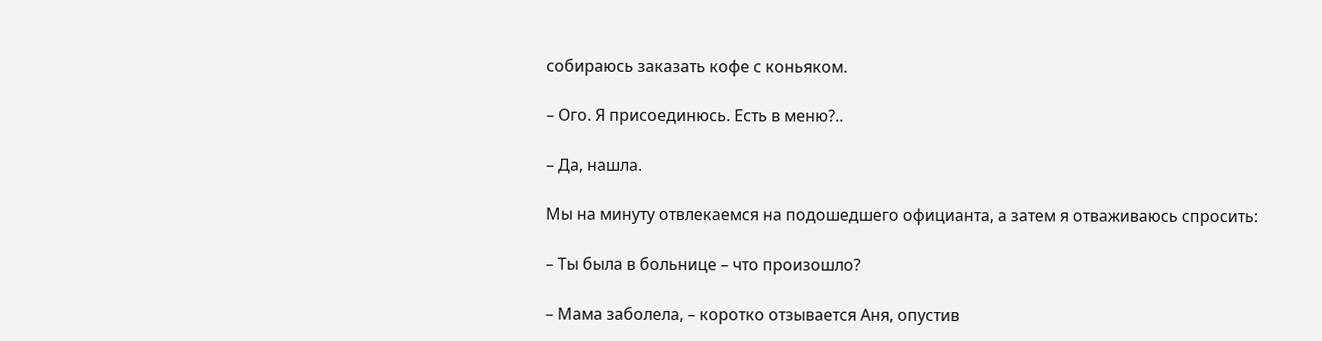собираюсь заказать кофе с коньяком.

– Ого. Я присоединюсь. Есть в меню?..

– Да, нашла.

Мы на минуту отвлекаемся на подошедшего официанта, а затем я отваживаюсь спросить:

– Ты была в больнице – что произошло?

– Мама заболела, – коротко отзывается Аня, опустив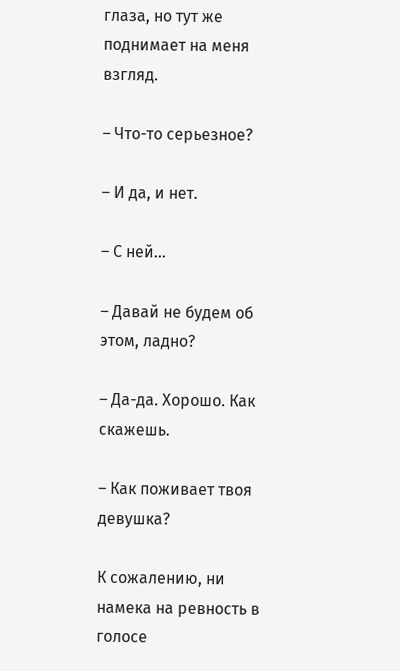глаза, но тут же поднимает на меня взгляд.

– Что-то серьезное?

– И да, и нет.

– С ней…

– Давай не будем об этом, ладно?

– Да-да. Хорошо. Как скажешь.

– Как поживает твоя девушка?

К сожалению, ни намека на ревность в голосе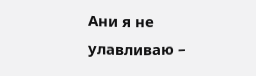Ани я не улавливаю –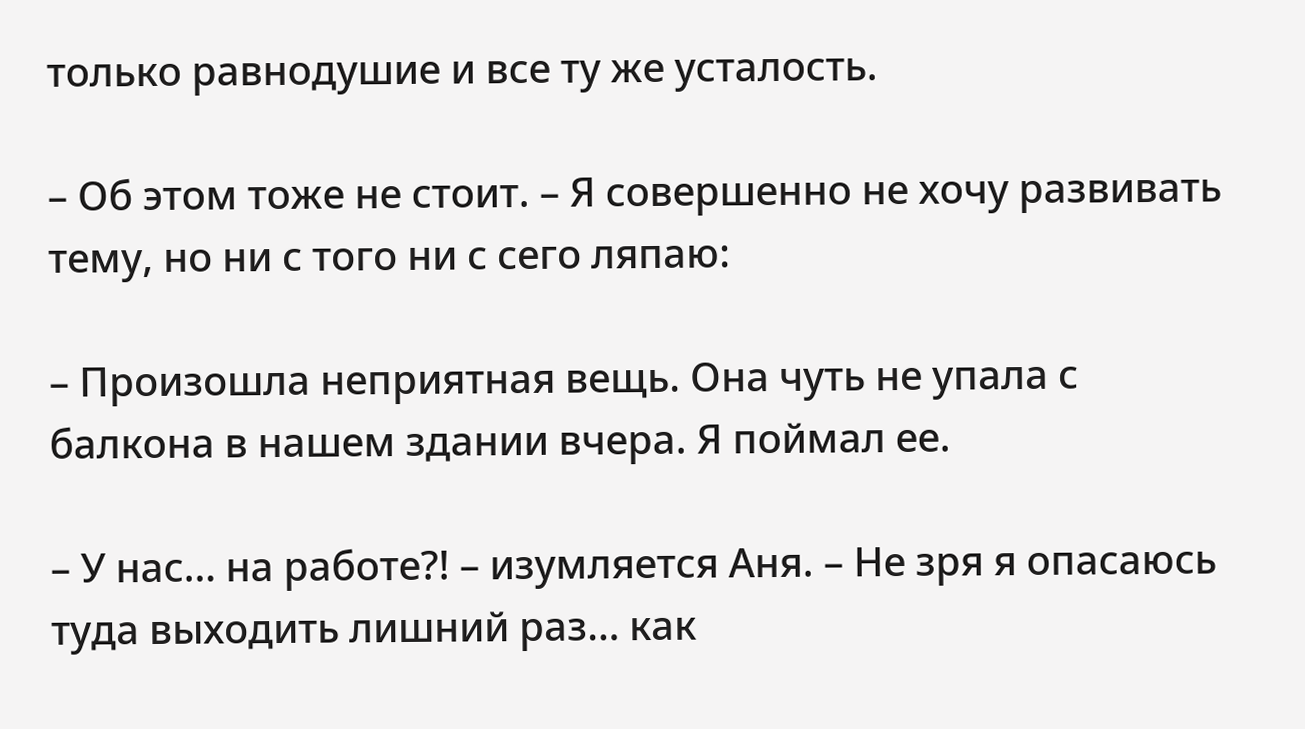только равнодушие и все ту же усталость.

– Об этом тоже не стоит. – Я совершенно не хочу развивать тему, но ни с того ни с сего ляпаю:

– Произошла неприятная вещь. Она чуть не упала с балкона в нашем здании вчера. Я поймал ее.

– У нас… на работе?! – изумляется Аня. – Не зря я опасаюсь туда выходить лишний раз… как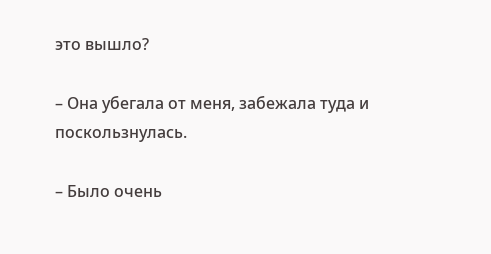это вышло?

– Она убегала от меня, забежала туда и поскользнулась.

– Было очень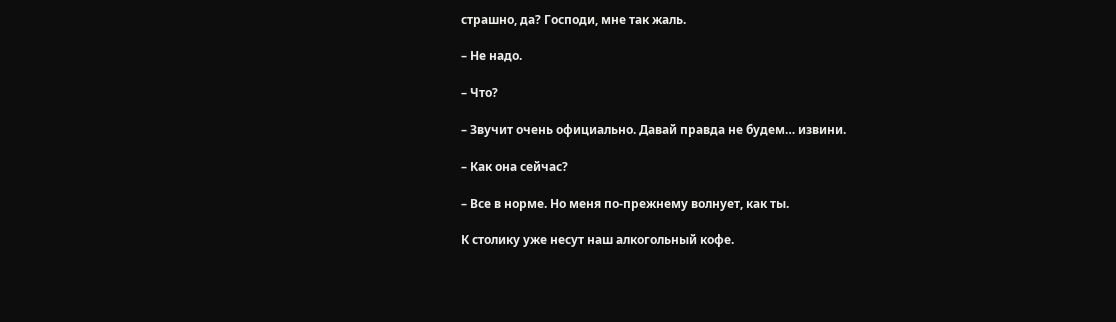страшно, да? Господи, мне так жаль.

– Не надо.

– Что?

– Звучит очень официально. Давай правда не будем… извини.

– Как она сейчас?

– Все в норме. Но меня по-прежнему волнует, как ты.

К столику уже несут наш алкогольный кофе.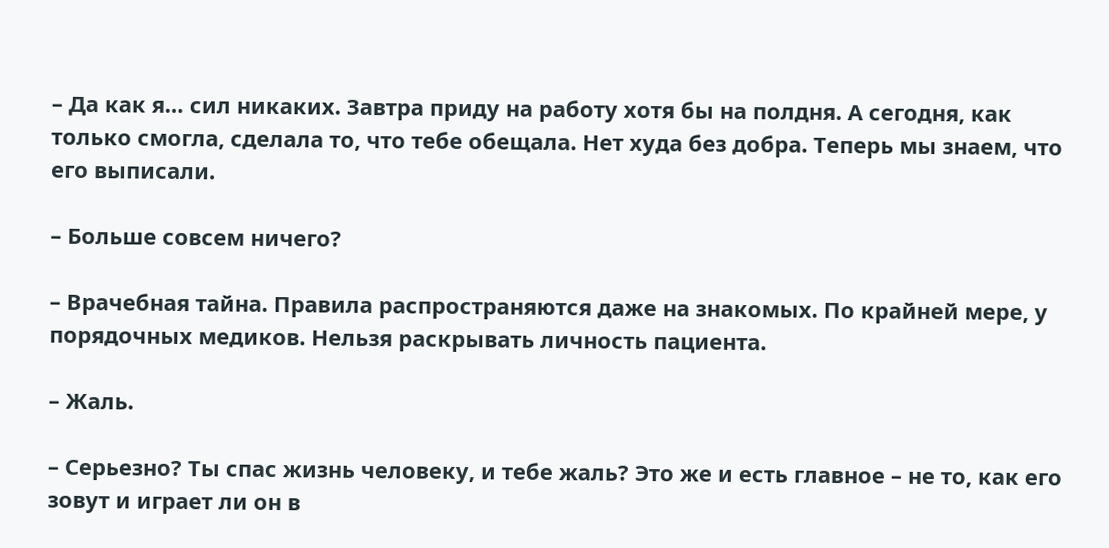– Да как я… сил никаких. Завтра приду на работу хотя бы на полдня. А сегодня, как только смогла, сделала то, что тебе обещала. Нет худа без добра. Теперь мы знаем, что его выписали.

– Больше совсем ничего?

– Врачебная тайна. Правила распространяются даже на знакомых. По крайней мере, у порядочных медиков. Нельзя раскрывать личность пациента.

– Жаль.

– Серьезно? Ты спас жизнь человеку, и тебе жаль? Это же и есть главное – не то, как его зовут и играет ли он в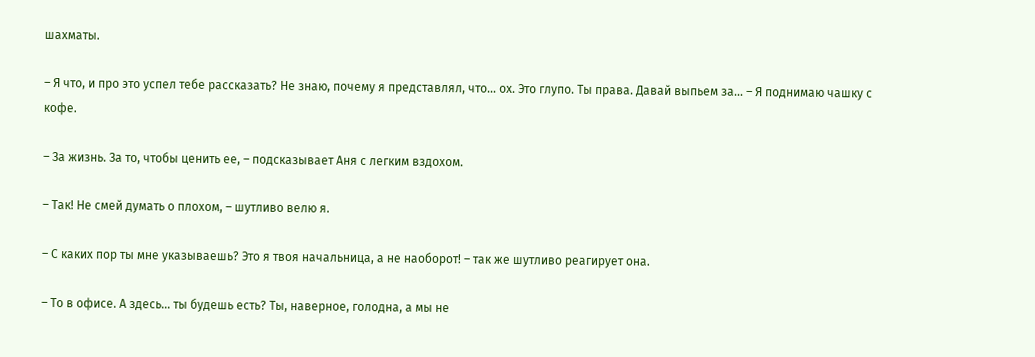шахматы.

– Я что, и про это успел тебе рассказать? Не знаю, почему я представлял, что… ох. Это глупо. Ты права. Давай выпьем за… – Я поднимаю чашку с кофе.

– За жизнь. За то, чтобы ценить ее, – подсказывает Аня с легким вздохом.

– Так! Не смей думать о плохом, – шутливо велю я.

– С каких пор ты мне указываешь? Это я твоя начальница, а не наоборот! – так же шутливо реагирует она.

– То в офисе. А здесь… ты будешь есть? Ты, наверное, голодна, а мы не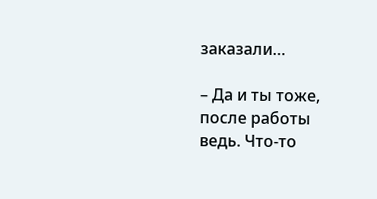заказали…

– Да и ты тоже, после работы ведь. Что-то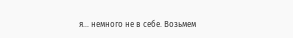я… немного не в себе. Возьмем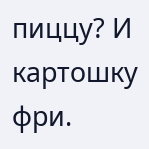пиццу? И картошку фри.